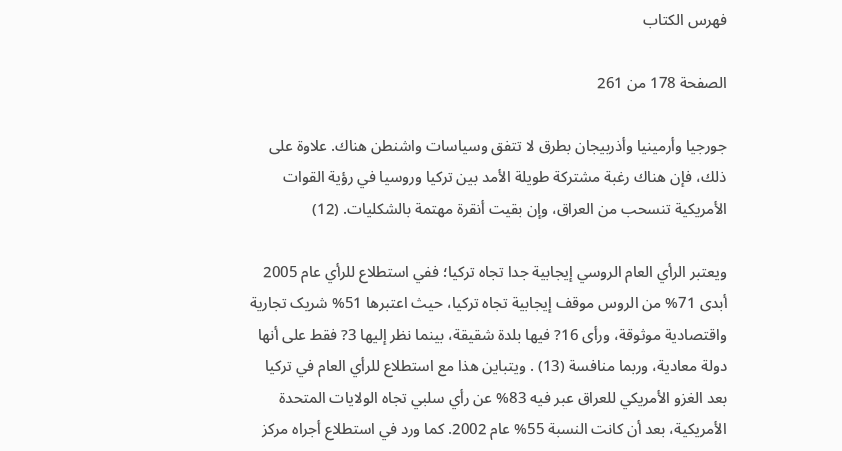فهرس الكتاب

الصفحة 178 من 261

جورجيا وأرمينيا وأذربيجان بطرق لا تتفق وسياسات واشنطن هناك. علاوة على ذلك، فإن هناك رغبة مشتركة طويلة الأمد بين تركيا وروسيا في رؤية القوات الأمريكية تنسحب من العراق، وإن بقيت أنقرة مهتمة بالشكليات. (12)

ويعتبر الرأي العام الروسي إيجابية جدا تجاه تركيا؛ ففي استطلاع للرأي عام 2005 أبدى 71% من الروس موقف إيجابية تجاه تركيا، حيث اعتبرها 51% شريک تجارية واقتصادية موثوقة، ورأى 16? فيها بلدة شقيقة، بينما نظر إليها 3? فقط على أنها دولة معادية، وربما منافسة (13) . ويتباين هذا مع استطلاع للرأي العام في تركيا بعد الغزو الأمريكي للعراق عبر فيه 83% عن رأي سلبي تجاه الولايات المتحدة الأمريكية، بعد أن كانت النسبة 55% عام 2002. كما ورد في استطلاع أجراه مركز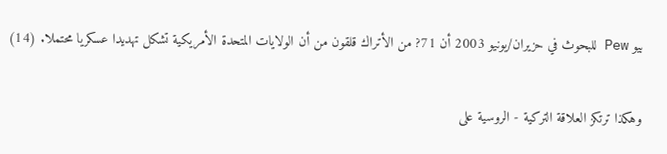بيو Pew للبحوث في حزيران/يونيو 2003 أن 71? من الأتراك قلقون من أن الولايات المتحدة الأمريكية تشكل تهديدا عسكريا محتملا. (14)

وهكذا ترتكز العلاقة التركية - الروسية على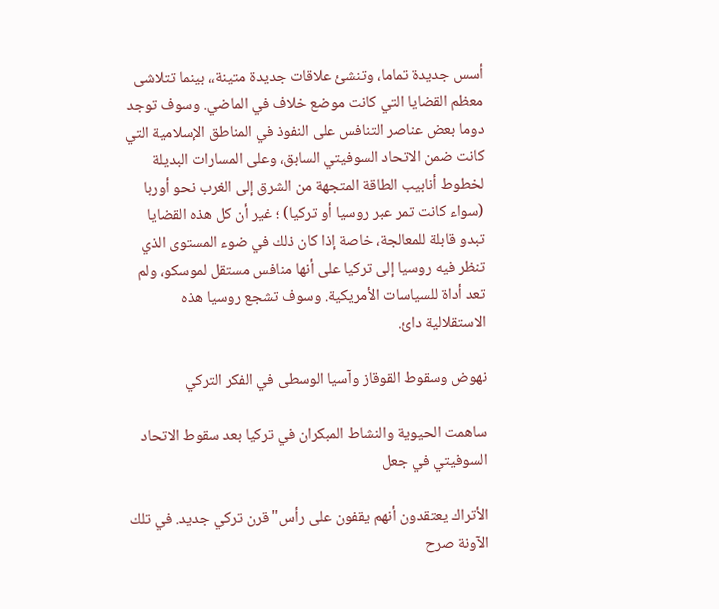أسس جديدة تماما، وتنشئ علاقات جديدة متينة،، بينما تتلاشى معظم القضايا التي كانت موضع خلاف في الماضي. وسوف توجد دوما بعض عناصر التنافس على النفوذ في المناطق الإسلامية التي كانت ضمن الاتحاد السوفيتي السابق، وعلى المسارات البديلة لخطوط أنابيب الطاقة المتجهة من الشرق إلى الغرب نحو أوربا (سواء كانت تمر عبر روسيا أو ترکيا) ؛ غير أن كل هذه القضايا تبدو قابلة للمعالجة، خاصة إذا كان ذلك في ضوء المستوى الذي تنظر فيه روسيا إلى تركيا على أنها منافس مستقل لموسكو، ولم تعد أداة للسياسات الأمريكية. وسوف تشجع روسيا هذه الاستقلالية دائ.

نهوض وسقوط القوقاز وآسيا الوسطى في الفكر التركي

ساهمت الحيوية والنشاط المبكران في تركيا بعد سقوط الاتحاد السوفيتي في جعل

الأتراك يعتقدون أنهم يقفون على رأس"قرن تركي جديد. في تلك الآونة صرح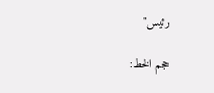رئيس"

حجم الخط: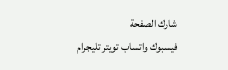شارك الصفحة
فيسبوك واتساب تويتر تليجرام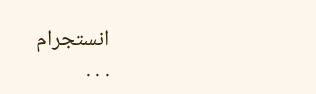انستجرام
. . .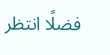فضلًا انتظر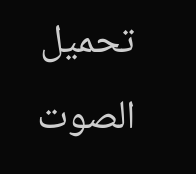تحميل الصوت